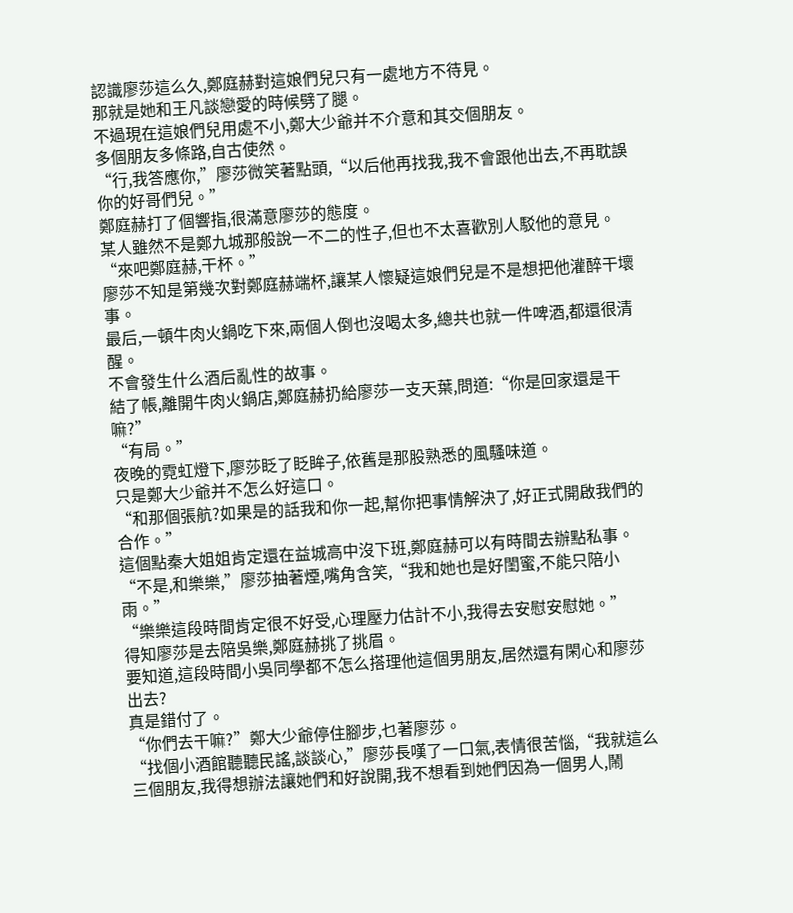認識廖莎這么久,鄭庭赫對這娘們兒只有一處地方不待見。
那就是她和王凡談戀愛的時候劈了腿。
不過現在這娘們兒用處不小,鄭大少爺并不介意和其交個朋友。
多個朋友多條路,自古使然。
“行,我答應你,”廖莎微笑著點頭,“以后他再找我,我不會跟他出去,不再耽誤你的好哥們兒。”
鄭庭赫打了個響指,很滿意廖莎的態度。
某人雖然不是鄭九城那般說一不二的性子,但也不太喜歡別人駁他的意見。
“來吧鄭庭赫,干杯。”
廖莎不知是第幾次對鄭庭赫端杯,讓某人懷疑這娘們兒是不是想把他灌醉干壞事。
最后,一頓牛肉火鍋吃下來,兩個人倒也沒喝太多,總共也就一件啤酒,都還很清醒。
不會發生什么酒后亂性的故事。
結了帳,離開牛肉火鍋店,鄭庭赫扔給廖莎一支天葉,問道:“你是回家還是干嘛?”
“有局。”
夜晚的霓虹燈下,廖莎眨了眨眸子,依舊是那股熟悉的風騷味道。
只是鄭大少爺并不怎么好這口。
“和那個張航?如果是的話我和你一起,幫你把事情解決了,好正式開啟我們的合作。”
這個點秦大姐姐肯定還在益城高中沒下班,鄭庭赫可以有時間去辦點私事。
“不是,和樂樂,”廖莎抽著煙,嘴角含笑,“我和她也是好閨蜜,不能只陪小雨。”
“樂樂這段時間肯定很不好受,心理壓力估計不小,我得去安慰安慰她。”
得知廖莎是去陪吳樂,鄭庭赫挑了挑眉。
要知道,這段時間小吳同學都不怎么搭理他這個男朋友,居然還有閑心和廖莎出去?
真是錯付了。
“你們去干嘛?”鄭大少爺停住腳步,乜著廖莎。
“找個小酒館聽聽民謠,談談心,”廖莎長嘆了一口氣,表情很苦惱,“我就這么三個朋友,我得想辦法讓她們和好說開,我不想看到她們因為一個男人,鬧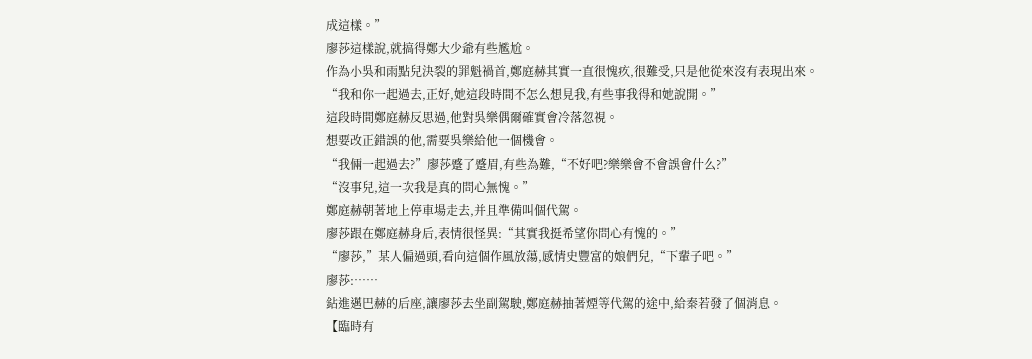成這樣。”
廖莎這樣說,就搞得鄭大少爺有些尷尬。
作為小吳和雨點兒決裂的罪魁禍首,鄭庭赫其實一直很愧疚,很難受,只是他從來沒有表現出來。
“我和你一起過去,正好,她這段時間不怎么想見我,有些事我得和她說開。”
這段時間鄭庭赫反思過,他對吳樂偶爾確實會冷落忽視。
想要改正錯誤的他,需要吳樂給他一個機會。
“我倆一起過去?”廖莎蹙了蹙眉,有些為難,“不好吧?樂樂會不會誤會什么?”
“沒事兒,這一次我是真的問心無愧。”
鄭庭赫朝著地上停車場走去,并且準備叫個代駕。
廖莎跟在鄭庭赫身后,表情很怪異:“其實我挺希望你問心有愧的。”
“廖莎,”某人偏過頭,看向這個作風放蕩,感情史豐富的娘們兒,“下輩子吧。”
廖莎:……
鉆進邁巴赫的后座,讓廖莎去坐副駕駛,鄭庭赫抽著煙等代駕的途中,給秦若發了個消息。
【臨時有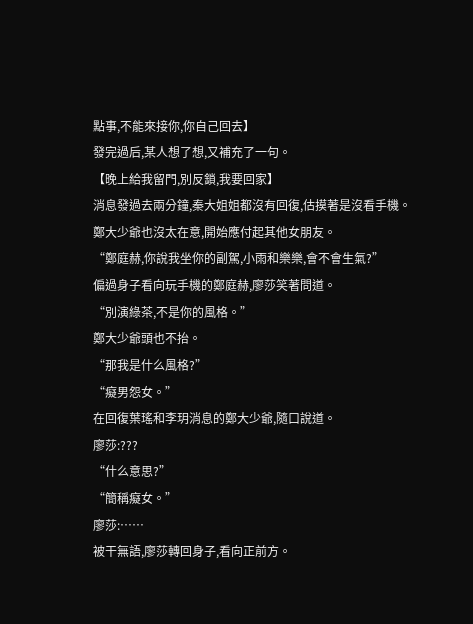點事,不能來接你,你自己回去】
發完過后,某人想了想,又補充了一句。
【晚上給我留門,別反鎖,我要回家】
消息發過去兩分鐘,秦大姐姐都沒有回復,估摸著是沒看手機。
鄭大少爺也沒太在意,開始應付起其他女朋友。
“鄭庭赫,你說我坐你的副駕,小雨和樂樂,會不會生氣?”
偏過身子看向玩手機的鄭庭赫,廖莎笑著問道。
“別演綠茶,不是你的風格。”
鄭大少爺頭也不抬。
“那我是什么風格?”
“癡男怨女。”
在回復葉瑤和李玥消息的鄭大少爺,隨口說道。
廖莎:???
“什么意思?”
“簡稱癡女。”
廖莎:……
被干無語,廖莎轉回身子,看向正前方。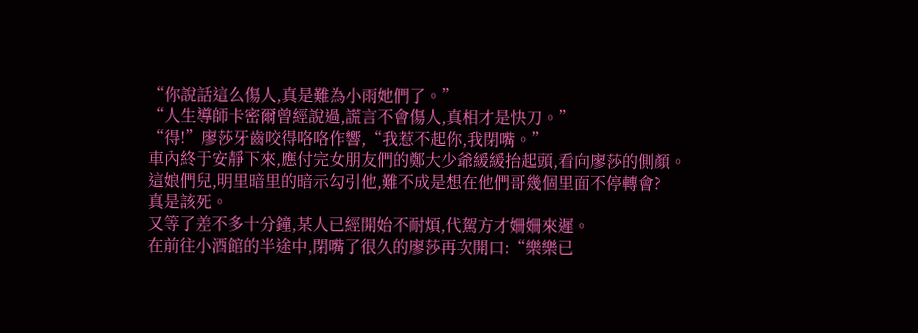“你說話這么傷人,真是難為小雨她們了。”
“人生導師卡密爾曾經說過,謊言不會傷人,真相才是快刀。”
“得!”廖莎牙齒咬得咯咯作響,“我惹不起你,我閉嘴。”
車內終于安靜下來,應付完女朋友們的鄭大少爺緩緩抬起頭,看向廖莎的側顏。
這娘們兒,明里暗里的暗示勾引他,難不成是想在他們哥幾個里面不停轉會?
真是該死。
又等了差不多十分鐘,某人已經開始不耐煩,代駕方才姍姍來遲。
在前往小酒館的半途中,閉嘴了很久的廖莎再次開口:“樂樂已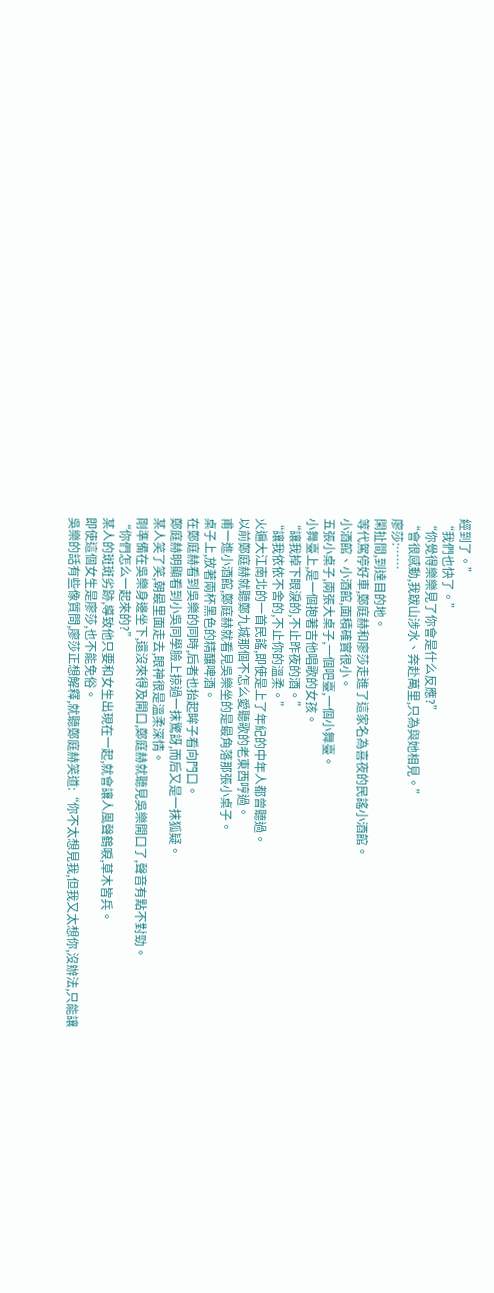經到了。”
“我們也快了。”
“你覺得樂樂見了你會是什么反應?”
“會很感動,我跋山涉水、奔赴萬里,只為與她相見。”
廖莎:……
閑扯間,到達目的地。
等代駕停好車,鄭庭赫和廖莎走進了這家名為喜夜的民謠小酒館。
小酒館、小酒館,面積確實很小。
五張小桌子,兩張大桌子,一個吧臺,一個小舞臺。
小舞臺上,是一個抱著吉他唱歌的女孩。
“讓我掉下眼淚的,不止昨夜的酒。”
“讓我依依不舍的,不止你的溫柔。”
火遍大江南北的一首民謠,即使是上了年紀的中年人都曾聽過。
以前鄭庭赫就聽鄭九城那個不怎么愛聽歌的老東西哼過。
甫一進小酒館,鄭庭赫就看見吳樂坐的是最角落那張小桌子。
桌子上,放著兩杯黑色的精釀啤酒。
在鄭庭赫看到吳樂的同時,后者也抬起眸子看向門口。
鄭庭赫明顯看到小吳同學臉上掠過一抹驚訝,而后又是一抹狐疑。
某人笑了笑,朝最里面走去,眼神很是溫柔深情。
剛準備在吳樂身邊坐下,還沒來得及開口,鄭庭赫就聽見吳樂開口了,聲音有點不對勁。
“你們怎么一起來的?”
某人的斑斑劣跡,導致他只要和女生出現在一起,就會讓人風聲鶴唳,草木皆兵。
即使這個女生是廖莎,也不能免俗。
吳樂的話有些像質問,廖莎正想解釋,就聽鄭庭赫笑道:“你不太想見我,但我又太想你,沒辦法,只能讓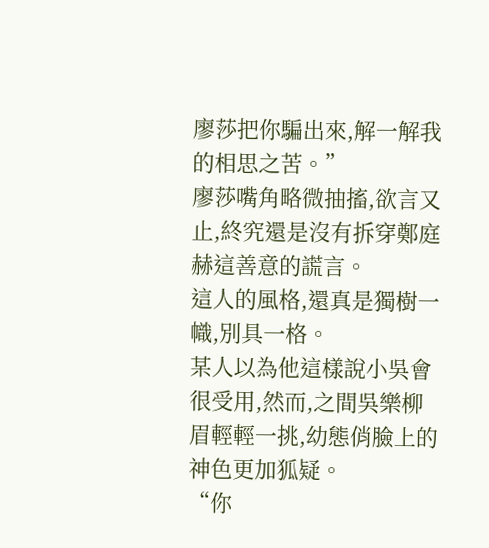廖莎把你騙出來,解一解我的相思之苦。”
廖莎嘴角略微抽搐,欲言又止,終究還是沒有拆穿鄭庭赫這善意的謊言。
這人的風格,還真是獨樹一幟,別具一格。
某人以為他這樣說小吳會很受用,然而,之間吳樂柳眉輕輕一挑,幼態俏臉上的神色更加狐疑。
“你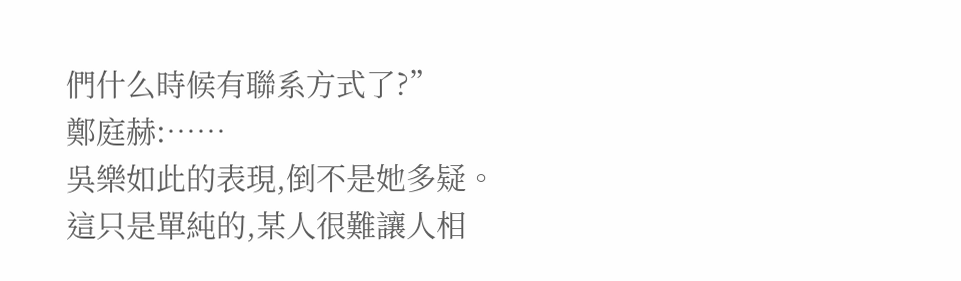們什么時候有聯系方式了?”
鄭庭赫:……
吳樂如此的表現,倒不是她多疑。
這只是單純的,某人很難讓人相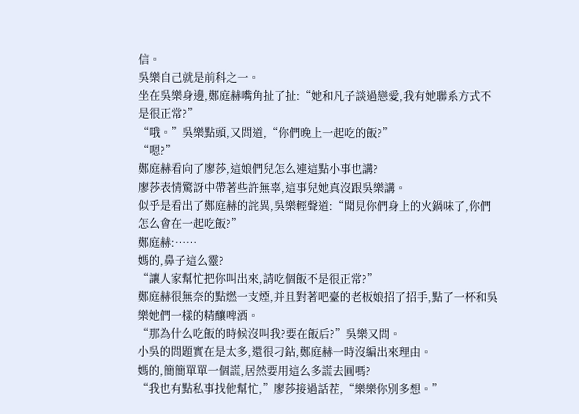信。
吳樂自己就是前科之一。
坐在吳樂身邊,鄭庭赫嘴角扯了扯:“她和凡子談過戀愛,我有她聯系方式不是很正常?”
“哦。”吳樂點頭,又問道,“你們晚上一起吃的飯?”
“嗯?”
鄭庭赫看向了廖莎,這娘們兒怎么連這點小事也講?
廖莎表情驚訝中帶著些許無辜,這事兒她真沒跟吳樂講。
似乎是看出了鄭庭赫的詫異,吳樂輕聲道:“聞見你們身上的火鍋味了,你們怎么會在一起吃飯?”
鄭庭赫:……
媽的,鼻子這么靈?
“讓人家幫忙把你叫出來,請吃個飯不是很正常?”
鄭庭赫很無奈的點燃一支煙,并且對著吧臺的老板娘招了招手,點了一杯和吳樂她們一樣的精釀啤酒。
“那為什么吃飯的時候沒叫我?要在飯后?”吳樂又問。
小吳的問題實在是太多,還很刁鉆,鄭庭赫一時沒編出來理由。
媽的,簡簡單單一個謊,居然要用這么多謊去圓嗎?
“我也有點私事找他幫忙,”廖莎接過話茬,“樂樂你別多想。”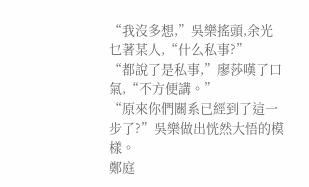“我沒多想,”吳樂搖頭,余光乜著某人,“什么私事?”
“都說了是私事,”廖莎嘆了口氣,“不方便講。”
“原來你們關系已經到了這一步了?”吳樂做出恍然大悟的模樣。
鄭庭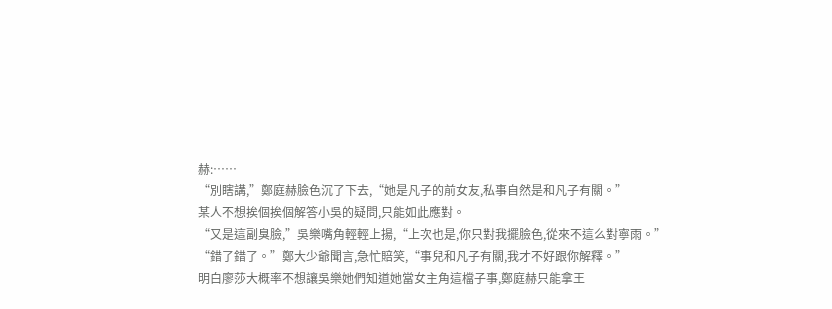赫:……
“別瞎講,”鄭庭赫臉色沉了下去,“她是凡子的前女友,私事自然是和凡子有關。”
某人不想挨個挨個解答小吳的疑問,只能如此應對。
“又是這副臭臉,”吳樂嘴角輕輕上揚,“上次也是,你只對我擺臉色,從來不這么對寧雨。”
“錯了錯了。”鄭大少爺聞言,急忙賠笑,“事兒和凡子有關,我才不好跟你解釋。”
明白廖莎大概率不想讓吳樂她們知道她當女主角這檔子事,鄭庭赫只能拿王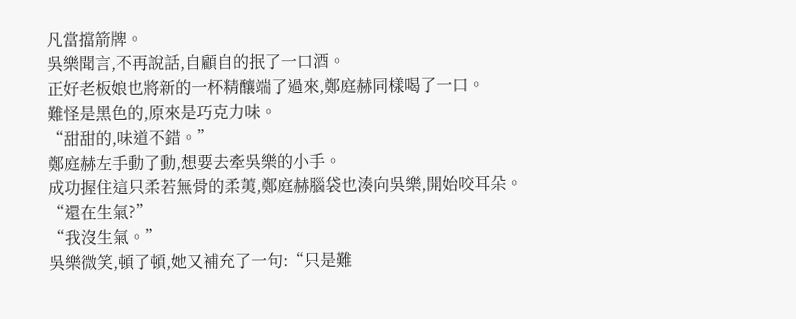凡當擋箭牌。
吳樂聞言,不再說話,自顧自的抿了一口酒。
正好老板娘也將新的一杯精釀端了過來,鄭庭赫同樣喝了一口。
難怪是黑色的,原來是巧克力味。
“甜甜的,味道不錯。”
鄭庭赫左手動了動,想要去牽吳樂的小手。
成功握住這只柔若無骨的柔荑,鄭庭赫腦袋也湊向吳樂,開始咬耳朵。
“還在生氣?”
“我沒生氣。”
吳樂微笑,頓了頓,她又補充了一句:“只是難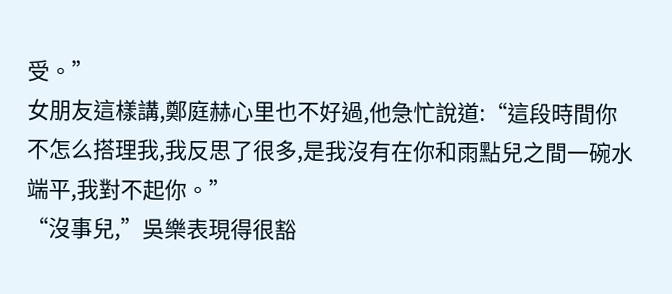受。”
女朋友這樣講,鄭庭赫心里也不好過,他急忙說道:“這段時間你不怎么搭理我,我反思了很多,是我沒有在你和雨點兒之間一碗水端平,我對不起你。”
“沒事兒,”吳樂表現得很豁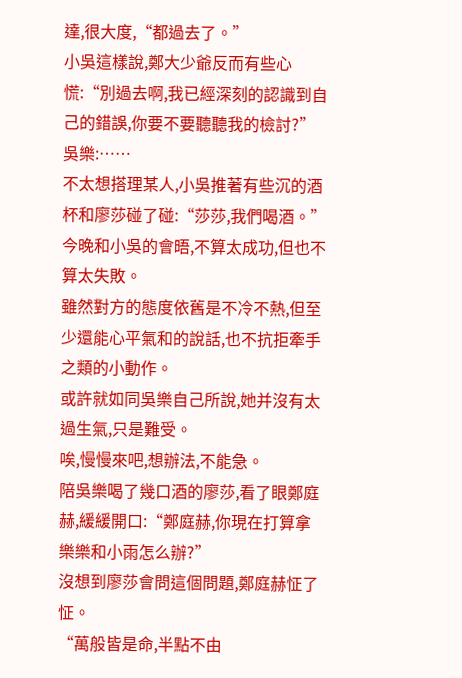達,很大度,“都過去了。”
小吳這樣說,鄭大少爺反而有些心慌:“別過去啊,我已經深刻的認識到自己的錯誤,你要不要聽聽我的檢討?”
吳樂:……
不太想搭理某人,小吳推著有些沉的酒杯和廖莎碰了碰:“莎莎,我們喝酒。”
今晚和小吳的會晤,不算太成功,但也不算太失敗。
雖然對方的態度依舊是不冷不熱,但至少還能心平氣和的說話,也不抗拒牽手之類的小動作。
或許就如同吳樂自己所說,她并沒有太過生氣,只是難受。
唉,慢慢來吧,想辦法,不能急。
陪吳樂喝了幾口酒的廖莎,看了眼鄭庭赫,緩緩開口:“鄭庭赫,你現在打算拿樂樂和小雨怎么辦?”
沒想到廖莎會問這個問題,鄭庭赫怔了怔。
“萬般皆是命,半點不由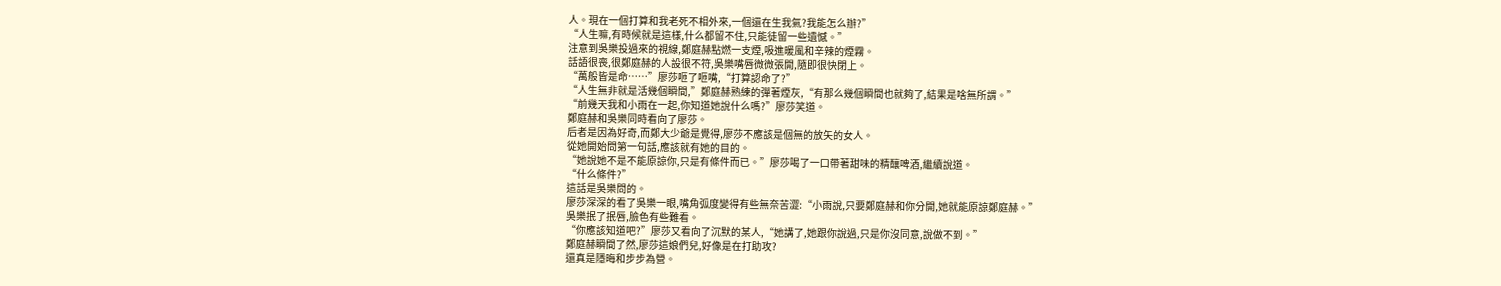人。現在一個打算和我老死不相外來,一個還在生我氣?我能怎么辦?”
“人生嘛,有時候就是這樣,什么都留不住,只能徒留一些遺憾。”
注意到吳樂投過來的視線,鄭庭赫點燃一支煙,吸進暖風和辛辣的煙霧。
話語很喪,很鄭庭赫的人設很不符,吳樂嘴唇微微張開,隨即很快閉上。
“萬般皆是命……”廖莎咂了咂嘴,“打算認命了?”
“人生無非就是活幾個瞬間,”鄭庭赫熟練的彈著煙灰,“有那么幾個瞬間也就夠了,結果是啥無所謂。”
“前幾天我和小雨在一起,你知道她說什么嗎?”廖莎笑道。
鄭庭赫和吳樂同時看向了廖莎。
后者是因為好奇,而鄭大少爺是覺得,廖莎不應該是個無的放矢的女人。
從她開始問第一句話,應該就有她的目的。
“她說她不是不能原諒你,只是有條件而已。”廖莎喝了一口帶著甜味的精釀啤酒,繼續說道。
“什么條件?”
這話是吳樂問的。
廖莎深深的看了吳樂一眼,嘴角弧度變得有些無奈苦澀:“小雨說,只要鄭庭赫和你分開,她就能原諒鄭庭赫。”
吳樂抿了抿唇,臉色有些難看。
“你應該知道吧?”廖莎又看向了沉默的某人,“她講了,她跟你說過,只是你沒同意,說做不到。”
鄭庭赫瞬間了然,廖莎這娘們兒,好像是在打助攻?
還真是隱晦和步步為營。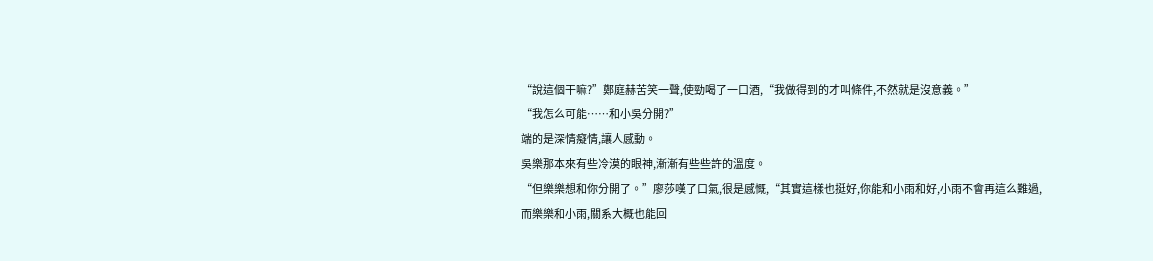“說這個干嘛?”鄭庭赫苦笑一聲,使勁喝了一口酒,“我做得到的才叫條件,不然就是沒意義。”
“我怎么可能……和小吳分開?”
端的是深情癡情,讓人感動。
吳樂那本來有些冷漠的眼神,漸漸有些些許的溫度。
“但樂樂想和你分開了。”廖莎嘆了口氣,很是感慨,“其實這樣也挺好,你能和小雨和好,小雨不會再這么難過,而樂樂和小雨,關系大概也能回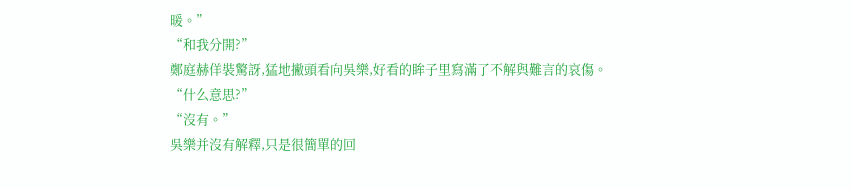暖。”
“和我分開?”
鄭庭赫佯裝驚訝,猛地撇頭看向吳樂,好看的眸子里寫滿了不解與難言的哀傷。
“什么意思?”
“沒有。”
吳樂并沒有解釋,只是很簡單的回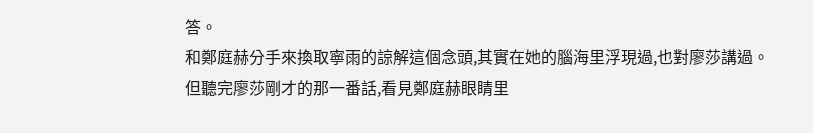答。
和鄭庭赫分手來換取寧雨的諒解這個念頭,其實在她的腦海里浮現過,也對廖莎講過。
但聽完廖莎剛才的那一番話,看見鄭庭赫眼睛里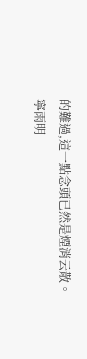的難過,這一點念頭已然是煙消云散。
寧雨明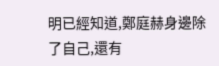明已經知道,鄭庭赫身邊除了自己,還有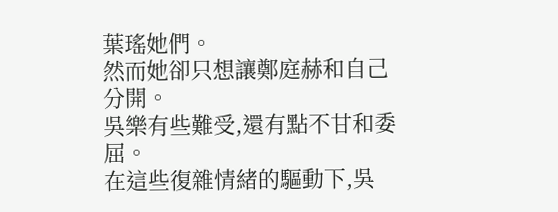葉瑤她們。
然而她卻只想讓鄭庭赫和自己分開。
吳樂有些難受,還有點不甘和委屈。
在這些復雜情緒的驅動下,吳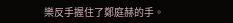樂反手握住了鄭庭赫的手。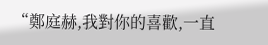“鄭庭赫,我對你的喜歡,一直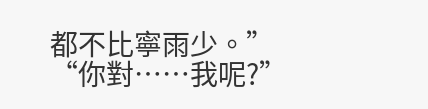都不比寧雨少。”
“你對……我呢?”